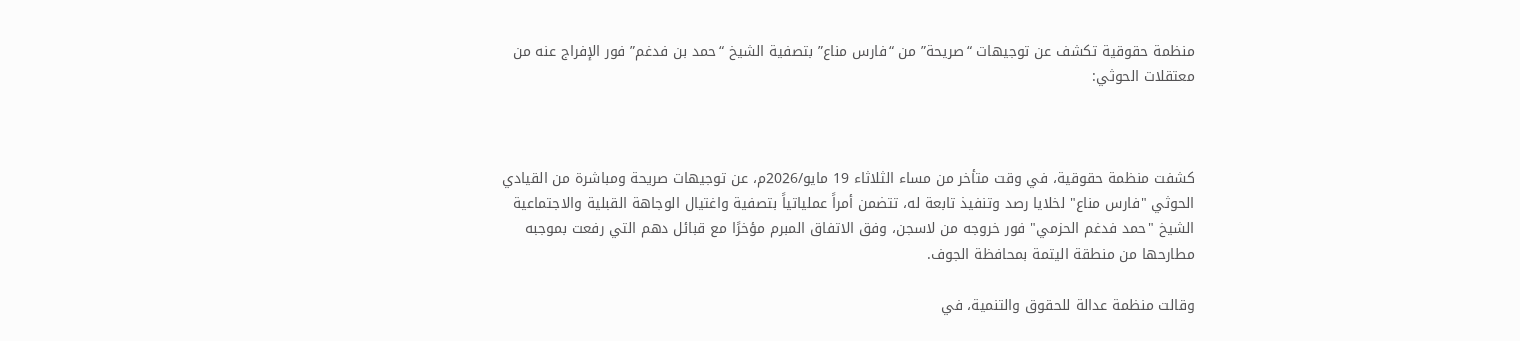منظمة حقوقية تكشف عن توجيهات “صريحة” من “فارس مناع” بتصفية الشيخ “حمد بن فدغم” فور الإفراج عنه من معتقلات الحوثي:



كشفت منظمة حقوقية، في وقت متأخر من مساء الثلاثاء 19 مايو/2026م، عن توجيهات صريحة ومباشرة من القيادي الحوثي "فارس مناع" لخلايا رصد وتنفيذ تابعة له، تتضمن أمراً عملياتياً بتصفية واغتيال الوجاهة القبلية والاجتماعية الشيخ "حمد فدغم الحزمي" فور خروجه من لاسجن، وفق الاتفاق المبرم مؤخرًا مع قبائل دهم التي رفعت بموجبه مطارحها من منطقة اليتمة بمحافظة الجوف.

وقالت منظمة عدالة للحقوق والتنمية، في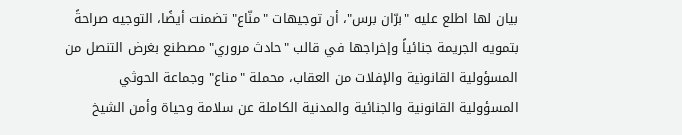بيان لها اطلع عليه "برّان برس"، أن توجيهات "منّاع" تضمنت أيضًا، التوجيه صراحةً بتمويه الجريمة جنائياً وإخراجها في قالب "حادث مروري" مصطنع بغرض التنصل من المسؤولية القانونية والإفلات من العقاب، محملة "مناع" وجماعة الحوثي المسؤولية القانونية والجنائية والمدنية الكاملة عن سلامة وحياة وأمن الشيخ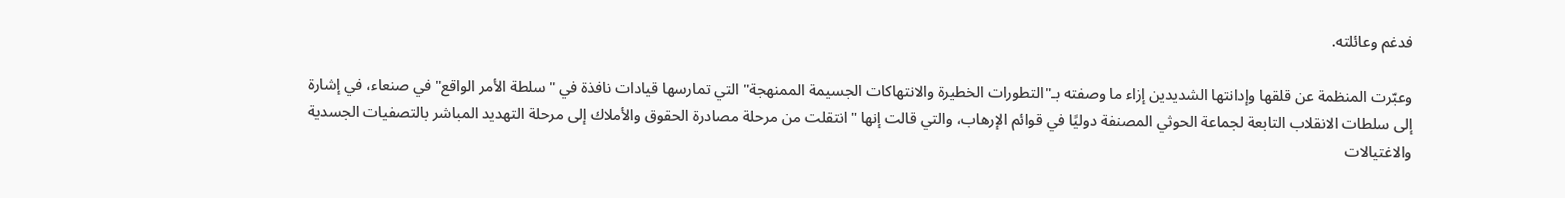فدغم وعائلته.

وعبّرت المنظمة عن قلقها وإدانتها الشديدين إزاء ما وصفته بـ"التطورات الخطيرة والانتهاكات الجسيمة الممنهجة" التي تمارسها قيادات نافذة في "سلطة الأمر الواقع" في صنعاء، في إشارة إلى سلطات الانقلاب التابعة لجماعة الحوثي المصنفة دوليًا في قوائم الإرهاب، والتي قالت إنها "انتقلت من مرحلة مصادرة الحقوق والأملاك إلى مرحلة التهديد المباشر بالتصفيات الجسدية والاغتيالات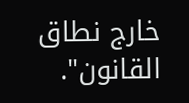خارج نطاق القانون".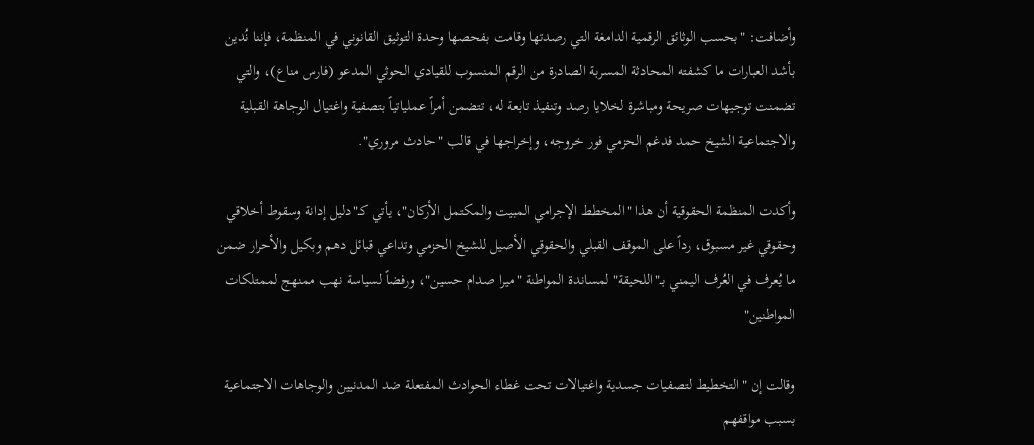وأضافت: "بحسب الوثائق الرقمية الدامغة التي رصدتها وقامت بفحصها وحدة التوثيق القانوني في المنظمة، فإننا نُدين بأشد العبارات ما كشفته المحادثة المسربة الصادرة من الرقم المنسوب للقيادي الحوثي المدعو (فارس مناع)، والتي تضمنت توجيهات صريحة ومباشرة لخلايا رصد وتنفيذ تابعة له، تتضمن أمراً عملياتياً بتصفية واغتيال الوجاهة القبلية والاجتماعية الشيخ حمد فدغم الحزمي فور خروجه، وإخراجها في قالب "حادث مروري".

وأكدت المنظمة الحقوقية أن هذا "المخطط الإجرامي المبيت والمكتمل الأركان"، يأتي كـ"دليل إدانة وسقوط أخلاقي وحقوقي غير مسبوق، رداً على الموقف القبلي والحقوقي الأصيل للشيخ الحزمي وتداعي قبائل دهم وبكيل والأحرار ضمن ما يُعرف في العُرف اليمني بـ"اللحيقة" لمساندة المواطنة "ميرا صدام حسين"، ورفضاً لسياسة نهب ممنهج لممتلكات المواطنين"

وقالت إن "التخطيط لتصفيات جسدية واغتيالات تحت غطاء الحوادث المفتعلة ضد المدنيين والوجاهات الاجتماعية بسبب مواقفهم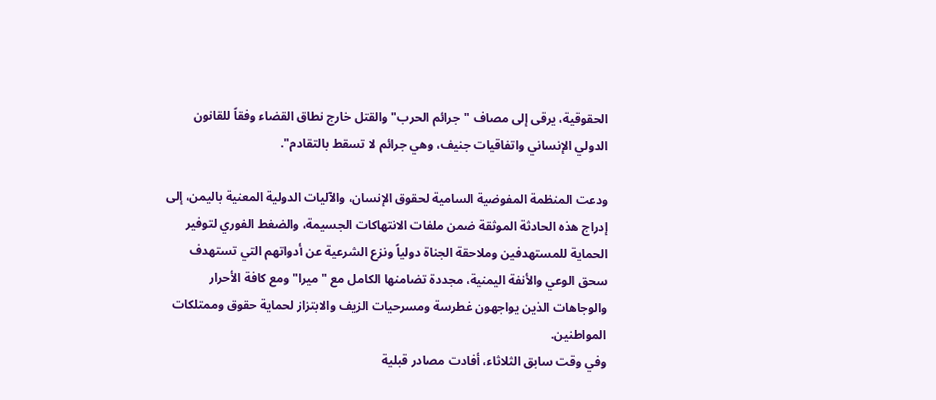الحقوقية، يرقى إلى مصاف "جرائم الحرب" والقتل خارج نطاق القضاء وفقاً للقانون الدولي الإنساني واتفاقيات جنيف، وهي جرائم لا تسقط بالتقادم".

ودعت المنظمة المفوضية السامية لحقوق الإنسان، والآليات الدولية المعنية باليمن، إلى إدراج هذه الحادثة الموثقة ضمن ملفات الانتهاكات الجسيمة، والضغط الفوري لتوفير الحماية للمستهدفين وملاحقة الجناة دولياً ونزع الشرعية عن أدواتهم التي تستهدف سحق الوعي والأنفة اليمنية، مجددة تضامنها الكامل مع "ميرا" ومع كافة الأحرار والوجاهات الذين يواجهون غطرسة ومسرحيات الزيف والابتزاز لحماية حقوق وممتلكات المواطنين.
وفي وقت سابق الثلاثاء، أفادت مصادر قبلية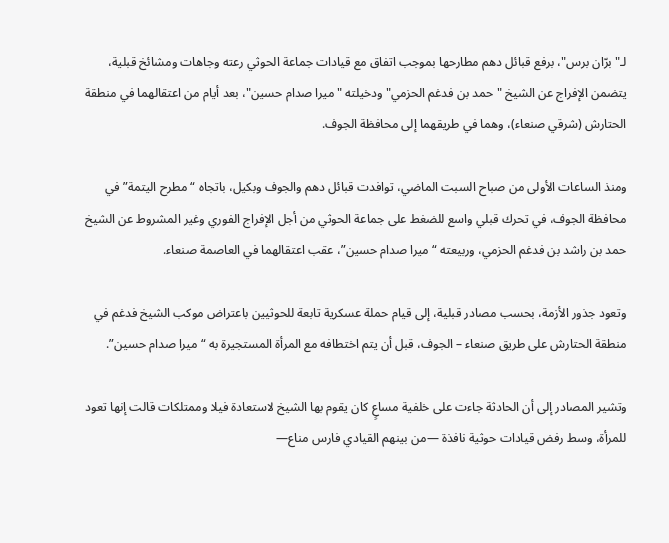لـ"برّان برس"، برفع قبائل دهم مطارحها بموجب اتفاق مع قيادات جماعة الحوثي رعته وجاهات ومشائخ قبلية، يتضمن الإفراج عن الشيخ "حمد بن فدغم الحزمي" ودخيلته "ميرا صدام حسين"، بعد أيام من اعتقالهما في منطقة الحتارش (شرقي صنعاء)، وهما في طريقهما إلى محافظة الجوف.

ومنذ الساعات الأولى من صباح السبت الماضي، توافدت قبائل دهم والجوف وبكيل، باتجاه “مطرح اليتمة” في محافظة الجوف، في تحرك قبلي واسع للضغط على جماعة الحوثي من أجل الإفراج الفوري وغير المشروط عن الشيخ حمد بن راشد بن فدغم الحزمي، وربيعته “ميرا صدام حسين”، عقب اعتقالهما في العاصمة صنعاء.

وتعود جذور الأزمة، بحسب مصادر قبلية، إلى قيام حملة عسكرية تابعة للحوثيين باعتراض موكب الشيخ فدغم في منطقة الحتارش على طريق صنعاء – الجوف، قبل أن يتم اختطافه مع المرأة المستجيرة به “ميرا صدام حسين”.

وتشير المصادر إلى أن الحادثة جاءت على خلفية مساعٍ كان يقوم بها الشيخ لاستعادة فيلا وممتلكات قالت إنها تعود للمرأة، وسط رفض قيادات حوثية نافذة —من بينهم القيادي فارس مناع—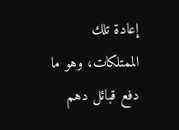إعادة تلك الممتلكات، وهو ما دفع قبائل دهم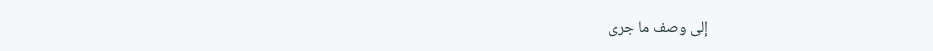إلى وصف ما جرى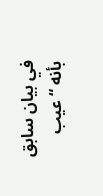في بيان سابق بأنه “عيب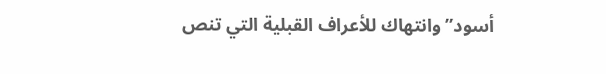أسود” وانتهاك للأعراف القبلية التي تنص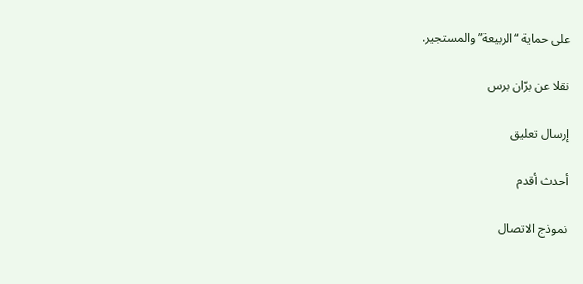على حماية “الربيعة” والمستجير.

نقلا عن برّان برس

إرسال تعليق

أحدث أقدم

نموذج الاتصال